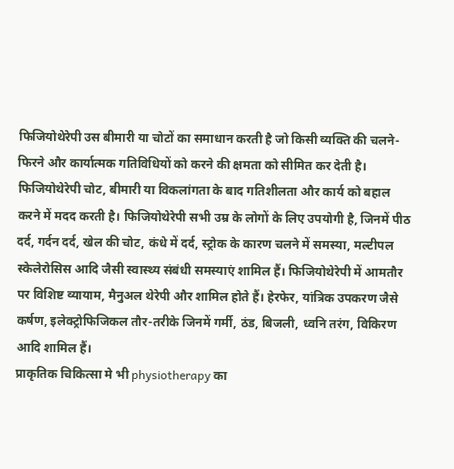फिजियोथेरेपी उस बीमारी या चोटों का समाधान करती है जो किसी व्यक्ति की चलने-फिरने और कार्यात्मक गतिविधियों को करने की क्षमता को सीमित कर देती है।
फिजियोथेरेपी चोट, बीमारी या विकलांगता के बाद गतिशीलता और कार्य को बहाल करने में मदद करती है। फिजियोथेरेपी सभी उम्र के लोगों के लिए उपयोगी है, जिनमें पीठ दर्द, गर्दन दर्द, खेल की चोट, कंधे में दर्द, स्ट्रोक के कारण चलने में समस्या, मल्टीपल स्केलेरोसिस आदि जैसी स्वास्थ्य संबंधी समस्याएं शामिल हैं। फिजियोथेरेपी में आमतौर पर विशिष्ट व्यायाम, मैनुअल थेरेपी और शामिल होते हैं। हेरफेर, यांत्रिक उपकरण जैसे कर्षण, इलेक्ट्रोफिजिकल तौर-तरीके जिनमें गर्मी, ठंड, बिजली, ध्वनि तरंग, विकिरण आदि शामिल हैं।
प्राकृतिक चिकित्सा मे भी physiotherapy का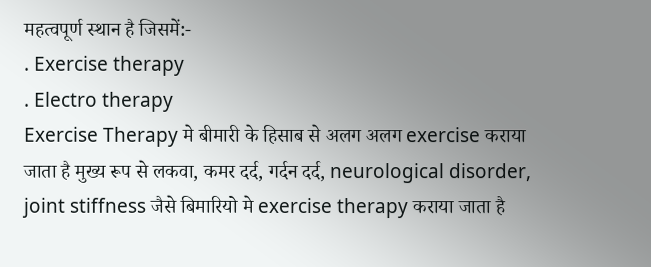महत्वपूर्ण स्थान है जिसमें:-
. Exercise therapy
. Electro therapy
Exercise Therapy मे बीमारी के हिसाब से अलग अलग exercise कराया जाता है मुख्य रूप से लकवा, कमर दर्द, गर्दन दर्द, neurological disorder, joint stiffness जैसे बिमारियो मे exercise therapy कराया जाता है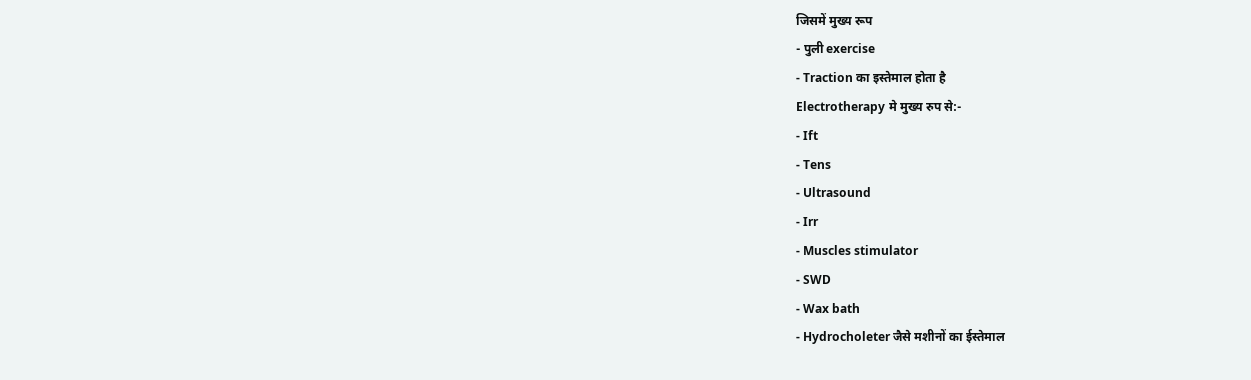जिसमें मुख्य रूप
- पुली exercise
- Traction का इस्तेमाल होता है
Electrotherapy मे मुख्य रुप से:-
- Ift
- Tens
- Ultrasound
- Irr
- Muscles stimulator
- SWD
- Wax bath
- Hydrocholeter जैसे मशीनों का ईस्तेमाल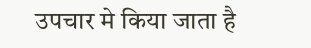उपचार मे किया जाता है